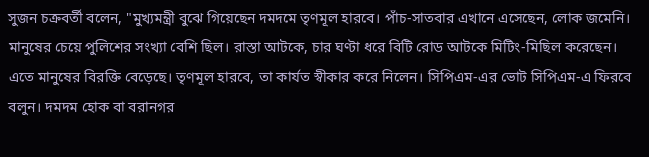সুজন চক্রবর্তী বলেন, "মুখ্যমন্ত্রী বুঝে গিয়েছেন দমদমে তৃণমূল হারবে। পাঁচ-সাতবার এখানে এসেছেন, লোক জমেনি। মানুষের চেয়ে পুলিশের সংখ্যা বেশি ছিল। রাস্তা আটকে, চার ঘণ্টা ধরে বিটি রোড আটকে মিটিং-মিছিল করেছেন। এতে মানুষের বিরক্তি বেড়েছে। তৃণমূল হারবে, তা কার্যত স্বীকার করে নিলেন। সিপিএম-এর ভোট সিপিএম-এ ফিরবে বলুন। দমদম হোক বা বরানগর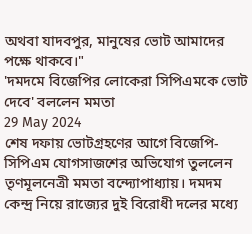অথবা যাদবপুর, মানুষের ভোট আমাদের পক্ষে থাকবে।"
'দমদমে বিজেপির লোকেরা সিপিএমকে ভোট দেবে' বললেন মমতা
29 May 2024
শেষ দফায় ভোটগ্রহণের আগে বিজেপি-সিপিএম যোগসাজশের অভিযোগ তুললেন তৃণমূলনেত্রী মমতা বন্দ্যোপাধ্যায়। দমদম কেন্দ্র নিয়ে রাজ্যের দুই বিরোধী দলের মধ্যে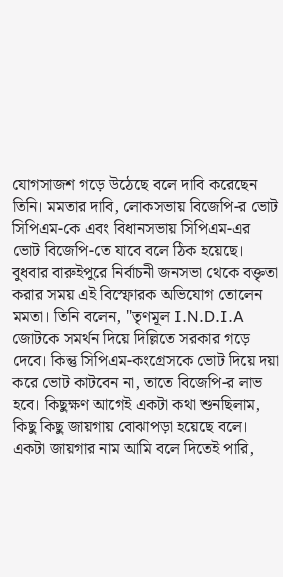যোগসাজশ গড়ে উঠেছে বলে দাবি করেছেন তিনি। মমতার দাবি, লোকসভায় বিজেপি-র ভোট সিপিএম-কে এবং বিধানসভায় সিপিএম-এর ভোট বিজেপি-তে যাবে বলে ঠিক হয়েছে।
বুধবার বারুইপুরে নির্বাচনী জনসভা থেকে বক্তৃতা করার সময় এই বিস্ফোরক অভিযোগ তোলেন মমতা। তিনি বলেন, "তৃণমূল I.N.D.I.A জোটকে সমর্থন দিয়ে দিল্লিতে সরকার গড়ে দেবে। কিন্তু সিপিএম-কংগ্রেসকে ভোট দিয়ে দয়া করে ভোট কাটবেন না, তাতে বিজেপি-র লাভ হবে। কিছুক্ষণ আগেই একটা কথা শুনছিলাম, কিছু কিছু জায়গায় বোঝাপড়া হয়েছে বলে। একটা জায়গার নাম আমি বলে দিতেই পারি,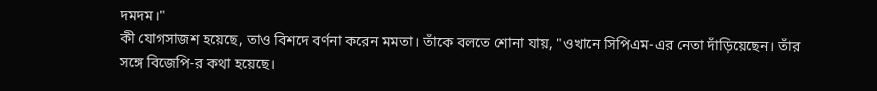দমদম।"
কী যোগসাজশ হয়েছে, তাও বিশদে বর্ণনা করেন মমতা। তাঁকে বলতে শোনা যায়, "ওখানে সিপিএম-এর নেতা দাঁড়িয়েছেন। তাঁর সঙ্গে বিজেপি-র কথা হয়েছে।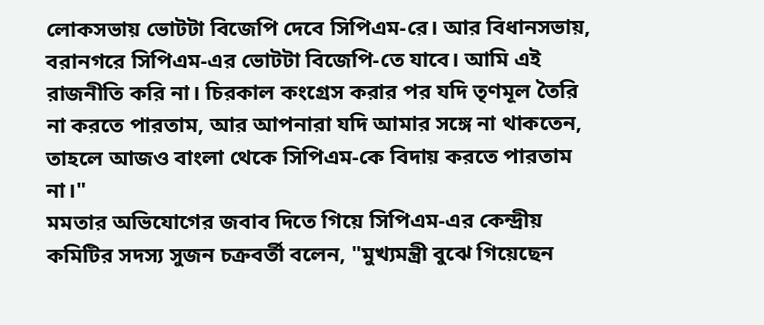লোকসভায় ভোটটা বিজেপি দেবে সিপিএম-রে। আর বিধানসভায়, বরানগরে সিপিএম-এর ভোটটা বিজেপি-তে যাবে। আমি এই রাজনীতি করি না। চিরকাল কংগ্রেস করার পর যদি তৃণমূল তৈরি না করতে পারতাম, আর আপনারা যদি আমার সঙ্গে না থাকতেন, তাহলে আজও বাংলা থেকে সিপিএম-কে বিদায় করতে পারতাম না।"
মমতার অভিযোগের জবাব দিতে গিয়ে সিপিএম-এর কেন্দ্রীয় কমিটির সদস্য সুজন চক্রবর্তী বলেন, "মুখ্যমন্ত্রী বুঝে গিয়েছেন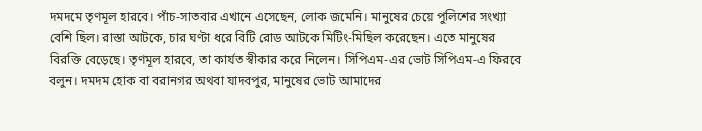দমদমে তৃণমূল হারবে। পাঁচ-সাতবার এখানে এসেছেন, লোক জমেনি। মানুষের চেয়ে পুলিশের সংখ্যা বেশি ছিল। রাস্তা আটকে, চার ঘণ্টা ধরে বিটি রোড আটকে মিটিং-মিছিল করেছেন। এতে মানুষের বিরক্তি বেড়েছে। তৃণমূল হারবে, তা কার্যত স্বীকার করে নিলেন। সিপিএম-এর ভোট সিপিএম-এ ফিরবে বলুন। দমদম হোক বা বরানগর অথবা যাদবপুর, মানুষের ভোট আমাদের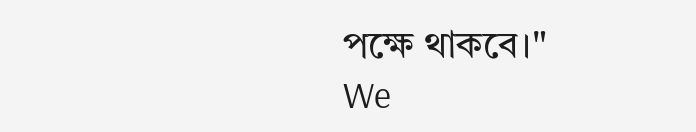পক্ষে থাকবে।"
We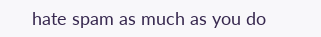hate spam as much as you do